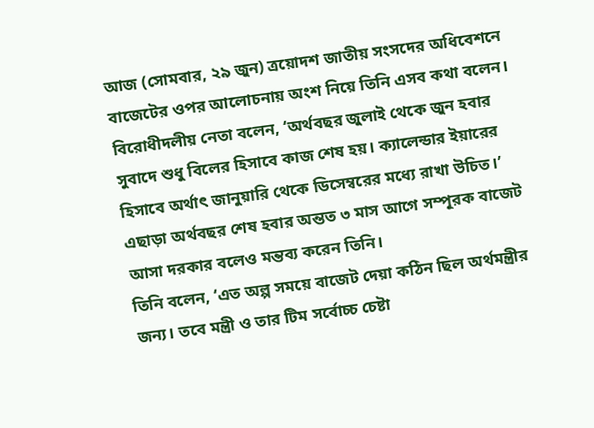আজ (সোমবার, ২৯ জুন) ত্রয়োদশ জাতীয় সংসদের অধিবেশনে বাজেটের ওপর আলোচনায় অংশ নিয়ে তিনি এসব কথা বলেন।
বিরোধীদলীয় নেতা বলেন, ‘অর্থবছর জুলাই থেকে জুন হবার সুবাদে শুধু বিলের হিসাবে কাজ শেষ হয়। ক্যালেন্ডার ইয়ারের হিসাবে অর্থাৎ জানুয়ারি থেকে ডিসেম্বরের মধ্যে রাখা উচিত।’ এছাড়া অর্থবছর শেষ হবার অন্তত ৩ মাস আগে সম্পূরক বাজেট আসা দরকার বলেও মন্তব্য করেন তিনি।
তিনি বলেন, ‘এত অল্প সময়ে বাজেট দেয়া কঠিন ছিল অর্থমন্ত্রীর জন্য। তবে মন্ত্রী ও তার টিম সর্বোচ্চ চেষ্টা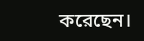করেছেন।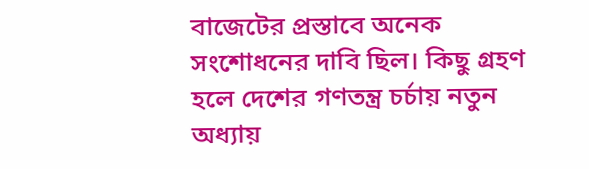বাজেটের প্রস্তাবে অনেক সংশোধনের দাবি ছিল। কিছু গ্রহণ হলে দেশের গণতন্ত্র চর্চায় নতুন অধ্যায়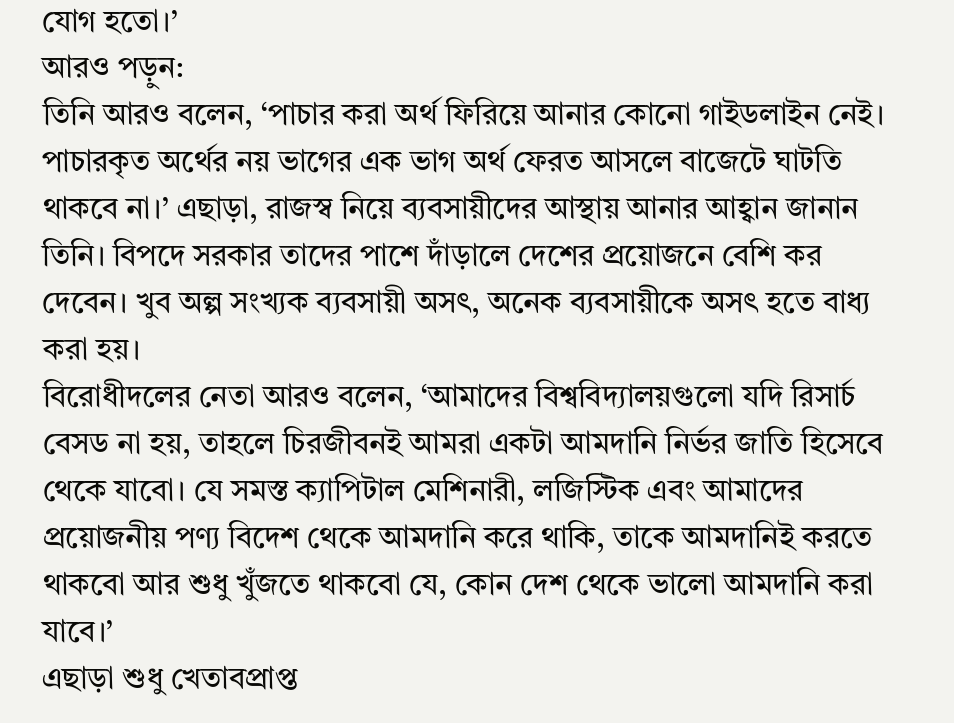যোগ হতো।’
আরও পড়ুন:
তিনি আরও বলেন, ‘পাচার করা অর্থ ফিরিয়ে আনার কোনো গাইডলাইন নেই। পাচারকৃত অর্থের নয় ভাগের এক ভাগ অর্থ ফেরত আসলে বাজেটে ঘাটতি থাকবে না।’ এছাড়া, রাজস্ব নিয়ে ব্যবসায়ীদের আস্থায় আনার আহ্বান জানান তিনি। বিপদে সরকার তাদের পাশে দাঁড়ালে দেশের প্রয়োজনে বেশি কর দেবেন। খুব অল্প সংখ্যক ব্যবসায়ী অসৎ, অনেক ব্যবসায়ীকে অসৎ হতে বাধ্য করা হয়।
বিরোধীদলের নেতা আরও বলেন, ‘আমাদের বিশ্ববিদ্যালয়গুলো যদি রিসার্চ বেসড না হয়, তাহলে চিরজীবনই আমরা একটা আমদানি নির্ভর জাতি হিসেবে থেকে যাবো। যে সমস্ত ক্যাপিটাল মেশিনারী, লজিস্টিক এবং আমাদের প্রয়োজনীয় পণ্য বিদেশ থেকে আমদানি করে থাকি, তাকে আমদানিই করতে থাকবো আর শুধু খুঁজতে থাকবো যে, কোন দেশ থেকে ভালো আমদানি করা যাবে।’
এছাড়া শুধু খেতাবপ্রাপ্ত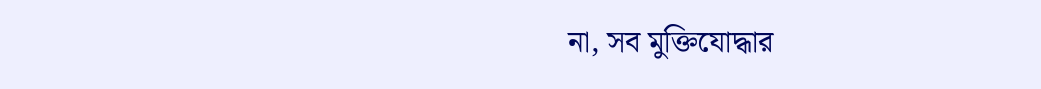না, সব মুক্তিযোদ্ধার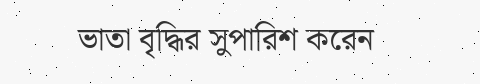ভাতা বৃদ্ধির সুপারিশ করেন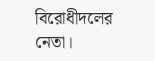বিরোধীদলের নেতা।